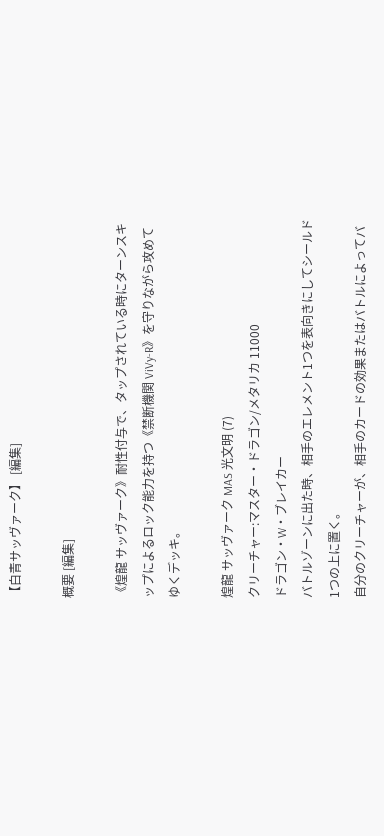【白青サッヴァーク】 [編集]

概要 [編集]

《煌龍 サッヴァーク》耐性付与で、タップされている時にターンスキップによるロック能力を持つ《禁断機関 ViVy-R》を守りながら攻めてゆくデッキ。

煌龍 サッヴァーク MAS 光文明 (7)
クリーチャー:マスター・ドラゴン/メタリカ 11000
ドラゴン・W・ブレイカー
バトルゾーンに出た時、相手のエレメント1つを表向きにしてシールド1つの上に置く。
自分のクリーチャーが、相手のカードの効果またはバトルによってバ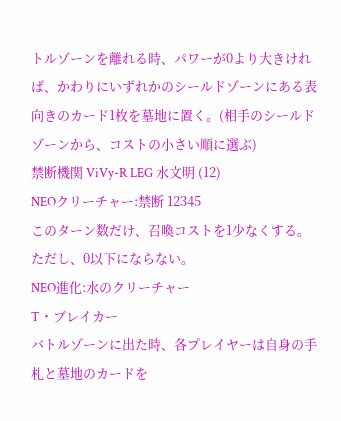トルゾーンを離れる時、パワーが0より大きければ、かわりにいずれかのシールドゾーンにある表向きのカード1枚を墓地に置く。(相手のシールドゾーンから、コストの小さい順に選ぶ)
禁断機関 ViVy-R LEG 水文明 (12)
NEOクリーチャー:禁断 12345
このターン数だけ、召喚コストを1少なくする。ただし、0以下にならない。
NEO進化:水のクリーチャー
T・ブレイカー
バトルゾーンに出た時、各プレイヤーは自身の手札と墓地のカードを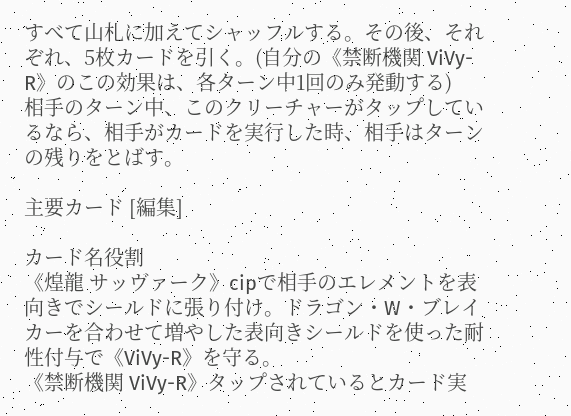すべて山札に加えてシャッフルする。その後、それぞれ、5枚カードを引く。(自分の《禁断機関 ViVy-R》のこの効果は、各ターン中1回のみ発動する)
相手のターン中、このクリーチャーがタップしているなら、相手がカードを実行した時、相手はターンの残りをとばす。

主要カード [編集]

カード名役割
《煌龍 サッヴァーク》cipで相手のエレメントを表向きでシールドに張り付け。ドラゴン・W・ブレイカーを合わせて増やした表向きシールドを使った耐性付与で《ViVy-R》を守る。
《禁断機関 ViVy-R》タップされているとカード実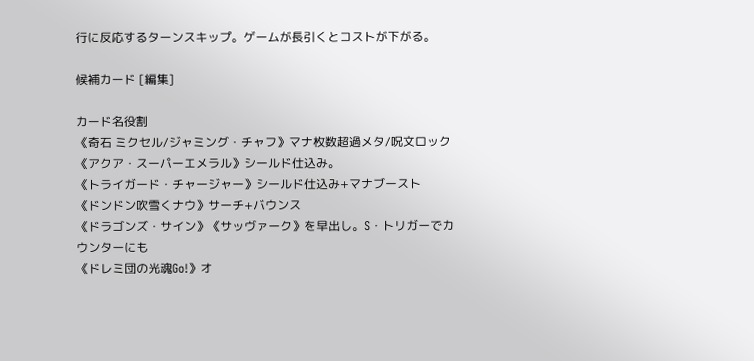行に反応するターンスキップ。ゲームが長引くとコストが下がる。

候補カード [編集]

カード名役割
《奇石 ミクセル/ジャミング・チャフ》マナ枚数超過メタ/呪文ロック
《アクア・スーパーエメラル》シールド仕込み。
《トライガード・チャージャー》シールド仕込み+マナブースト
《ドンドン吹雪くナウ》サーチ+バウンス
《ドラゴンズ・サイン》《サッヴァーク》を早出し。S・トリガーでカウンターにも
《ドレミ団の光魂Go!》オ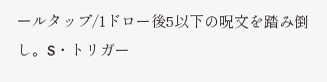ールタップ/1ドロー後5以下の呪文を踏み倒し。S・トリガー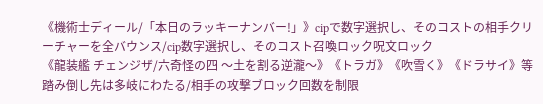《機術士ディール/「本日のラッキーナンバー!」》cipで数字選択し、そのコストの相手クリーチャーを全バウンス/cip数字選択し、そのコスト召喚ロック呪文ロック
《龍装艦 チェンジザ/六奇怪の四 〜土を割る逆瀧〜》《トラガ》《吹雪く》《ドラサイ》等踏み倒し先は多岐にわたる/相手の攻撃ブロック回数を制限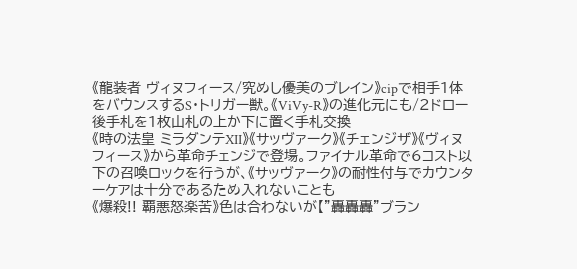《龍装者 ヴィヌフィース/究めし優美のブレイン》cipで相手1体をバウンスするS・トリガー獣。《ViVy-R》の進化元にも/2ドロー後手札を1枚山札の上か下に置く手札交換
《時の法皇 ミラダンテXII》《サッヴァーク》《チェンジザ》《ヴィヌフィース》から革命チェンジで登場。ファイナル革命で6コスト以下の召喚ロックを行うが、《サッヴァーク》の耐性付与でカウンターケアは十分であるため入れないことも
《爆殺!! 覇悪怒楽苦》色は合わないが【"轟轟轟"ブラン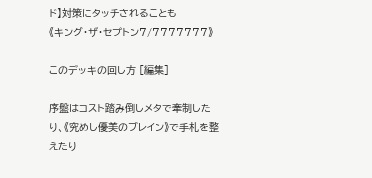ド】対策にタッチされることも
《キング・ザ・セプトン7/7777777》

このデッキの回し方 [編集]

序盤はコスト踏み倒しメタで牽制したり、《究めし優美のブレイン》で手札を整えたり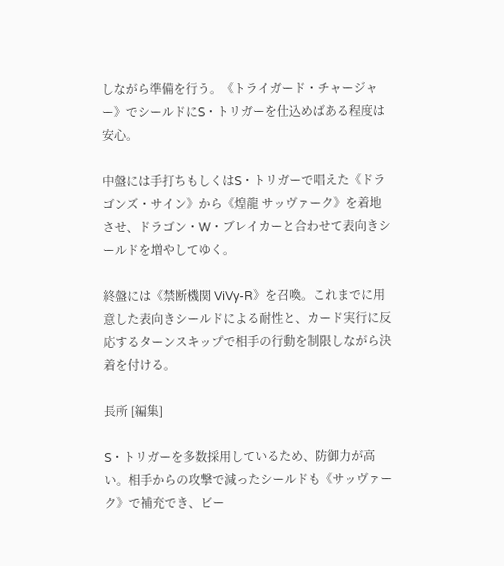しながら準備を行う。《トライガード・チャージャー》でシールドにS・トリガーを仕込めばある程度は安心。

中盤には手打ちもしくはS・トリガーで唱えた《ドラゴンズ・サイン》から《煌龍 サッヴァーク》を着地させ、ドラゴン・W・ブレイカーと合わせて表向きシールドを増やしてゆく。

終盤には《禁断機関 ViVy-R》を召喚。これまでに用意した表向きシールドによる耐性と、カード実行に反応するターンスキップで相手の行動を制限しながら決着を付ける。

長所 [編集]

S・トリガーを多数採用しているため、防御力が高い。相手からの攻撃で減ったシールドも《サッヴァーク》で補充でき、ビー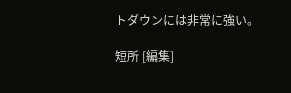トダウンには非常に強い。

短所 [編集]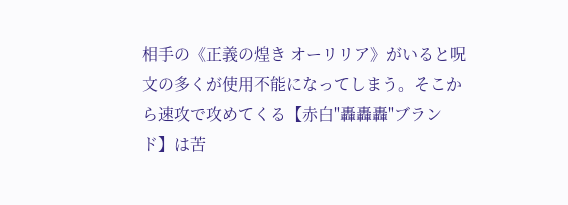相手の《正義の煌き オーリリア》がいると呪文の多くが使用不能になってしまう。そこから速攻で攻めてくる【赤白"轟轟轟"ブランド】は苦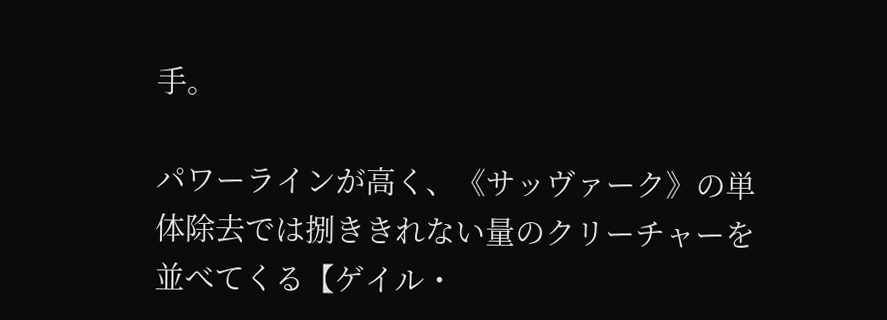手。

パワーラインが高く、《サッヴァーク》の単体除去では捌ききれない量のクリーチャーを並べてくる【ゲイル・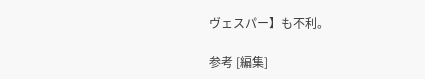ヴェスパー】も不利。

参考 [編集]